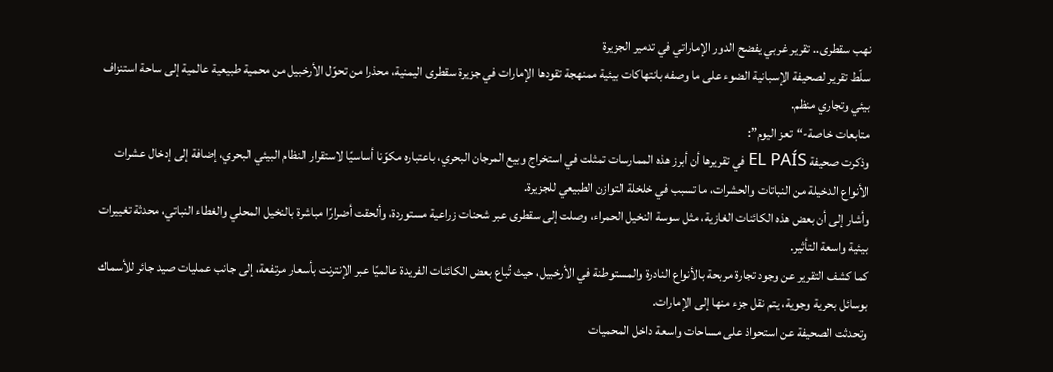نهب سقطرى.. تقرير غربي يفضح الدور الإماراتي في تدمير الجزيرة
سلّط تقرير لصحيفة الإسبانية الضوء على ما وصفه بانتهاكات بيئية ممنهجة تقودها الإمارات في جزيرة سقطرى اليمنية، محذرا من تحوّل الأرخبيل من محمية طبيعية عالمية إلى ساحة استنزاف بيئي وتجاري منظم.
متابعات خاصة-“تعز اليوم”:
وذكرت صحيفة EL PAÍS في تقريرها أن أبرز هذه الممارسات تمثلت في استخراج وبيع المرجان البحري، باعتباره مكوّنا أساسيًا لاستقرار النظام البيئي البحري، إضافة إلى إدخال عشرات الأنواع الدخيلة من النباتات والحشرات، ما تسبب في خلخلة التوازن الطبيعي للجزيرة.
وأشار إلى أن بعض هذه الكائنات الغازية، مثل سوسة النخيل الحمراء، وصلت إلى سقطرى عبر شحنات زراعية مستوردة، وألحقت أضرارًا مباشرة بالنخيل المحلي والغطاء النباتي، محدثة تغييرات بيئية واسعة التأثير.
كما كشف التقرير عن وجود تجارة مربحة بالأنواع النادرة والمستوطنة في الأرخبيل، حيث تُباع بعض الكائنات الفريدة عالميًا عبر الإنترنت بأسعار مرتفعة، إلى جانب عمليات صيد جائر للأسماك بوسائل بحرية وجوية، يتم نقل جزء منها إلى الإمارات.
وتحدثت الصحيفة عن استحواذ على مساحات واسعة داخل المحميات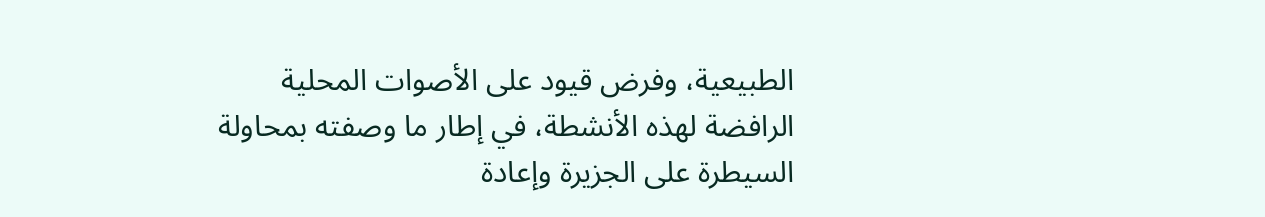الطبيعية، وفرض قيود على الأصوات المحلية الرافضة لهذه الأنشطة، في إطار ما وصفته بمحاولة السيطرة على الجزيرة وإعادة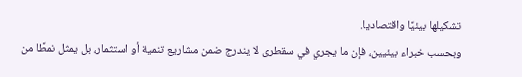تشكيلها بيئيًا واقتصاديا.
وبحسب خبراء بيئيين، فإن ما يجري في سقطرى لا يندرج ضمن مشاريع تنمية أو استثمار، بل يمثل نمطًا من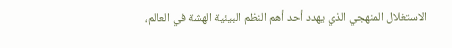الاستغلال المنهجي الذي يهدد أحد أهم النظم البيئية الهشة في العالم،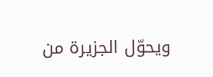ويحوّل الجزيرة من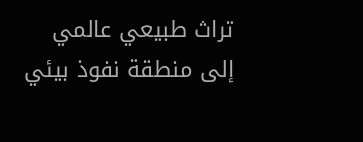تراث طبيعي عالمي إلى منطقة نفوذ بيئي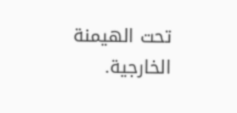تحت الهيمنة الخارجية.